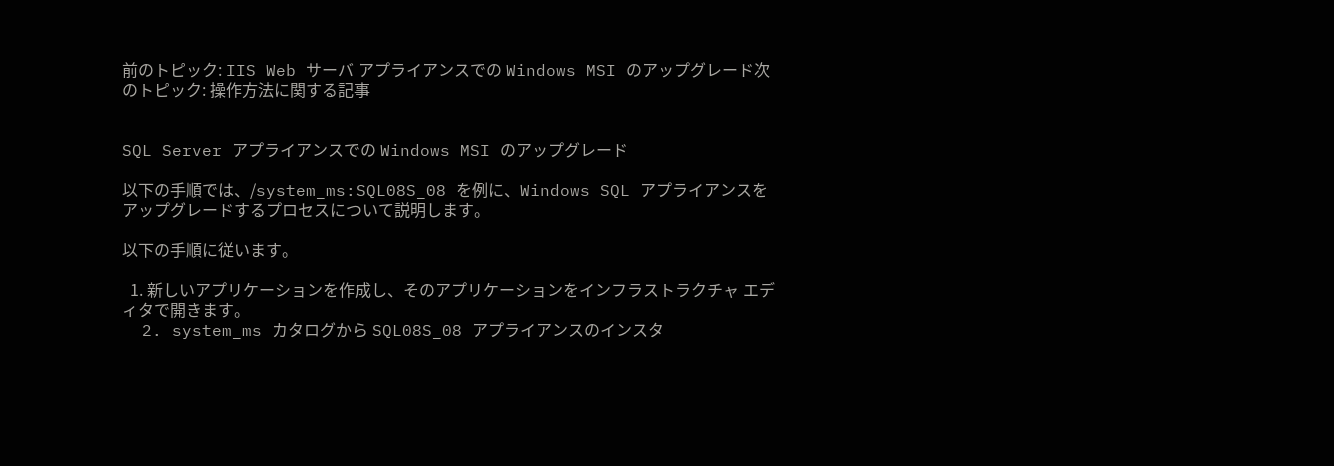前のトピック: IIS Web サーバ アプライアンスでの Windows MSI のアップグレード次のトピック: 操作方法に関する記事


SQL Server アプライアンスでの Windows MSI のアップグレード

以下の手順では、/system_ms:SQL08S_08 を例に、Windows SQL アプライアンスをアップグレードするプロセスについて説明します。

以下の手順に従います。

  1. 新しいアプリケーションを作成し、そのアプリケーションをインフラストラクチャ エディタで開きます。
  2. system_ms カタログから SQL08S_08 アプライアンスのインスタ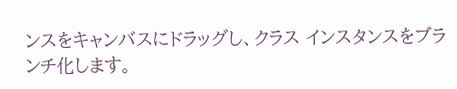ンスをキャンバスにドラッグし、クラス インスタンスをブランチ化します。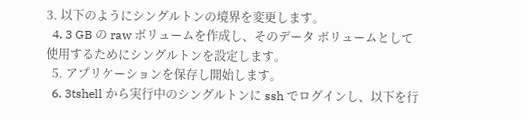3. 以下のようにシングルトンの境界を変更します。
  4. 3 GB の raw ボリュームを作成し、そのデータ ボリュームとして使用するためにシングルトンを設定します。
  5. アプリケーションを保存し開始します。
  6. 3tshell から実行中のシングルトンに ssh でログインし、以下を行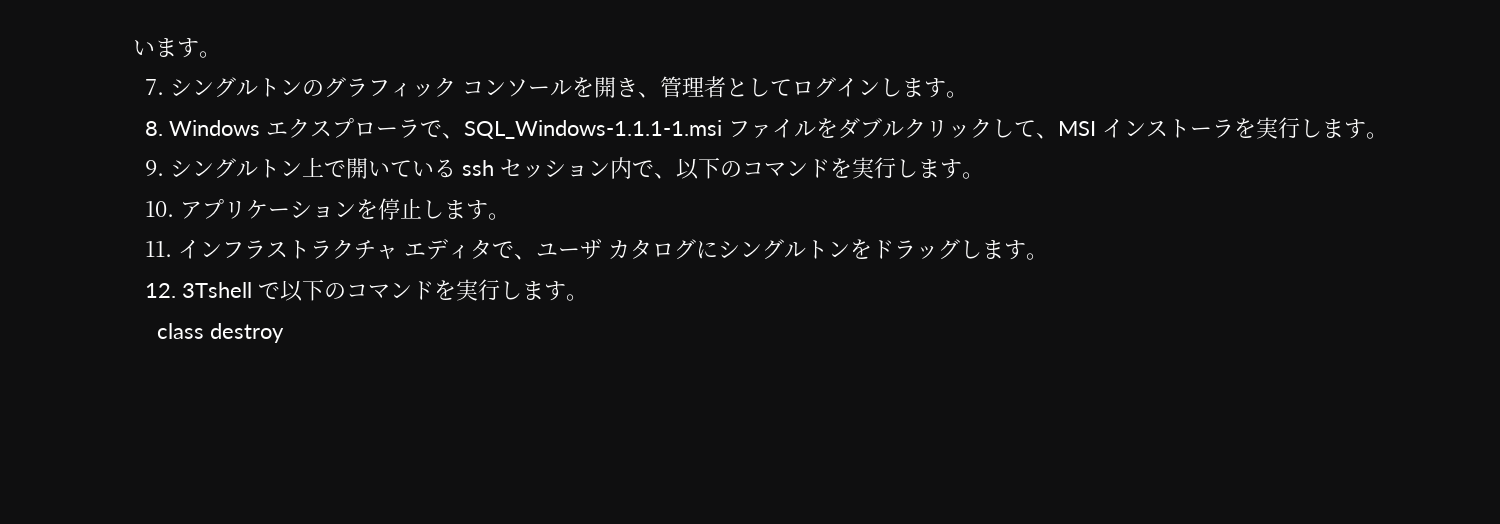います。
  7. シングルトンのグラフィック コンソールを開き、管理者としてログインします。
  8. Windows エクスプローラで、SQL_Windows-1.1.1-1.msi ファイルをダブルクリックして、MSI インストーラを実行します。
  9. シングルトン上で開いている ssh セッション内で、以下のコマンドを実行します。
  10. アプリケーションを停止します。
  11. インフラストラクチャ エディタで、ユーザ カタログにシングルトンをドラッグします。
  12. 3Tshell で以下のコマンドを実行します。
    class destroy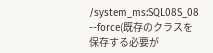/system_ms:SQL08S_08 --force(既存のクラスを保存する必要が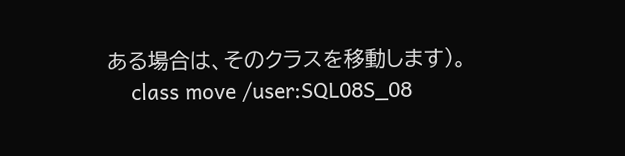ある場合は、そのクラスを移動します)。
    class move /user:SQL08S_08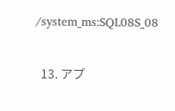/system_ms:SQL08S_08

  13. アプ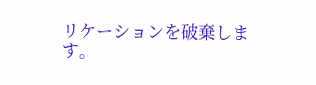リケーションを破棄します。